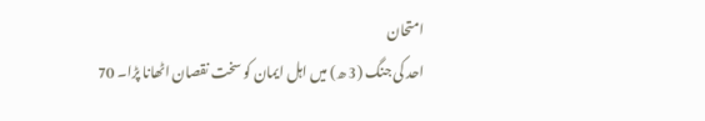امتحان
احد کی جنگ (3 ھ) میں اہل ایمان کو سخت نقصان اٹھانا پڑا۔ 70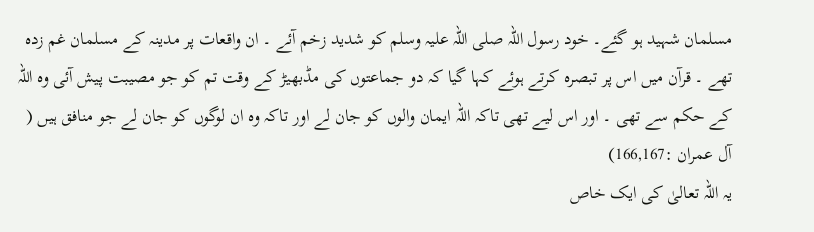مسلمان شہید ہو گئے۔ خود رسول اللہ صلی اللہ علیہ وسلم کو شدید زخم آئے ۔ ان واقعات پر مدینہ کے مسلمان غم زدہ تھے ۔ قرآن میں اس پر تبصرہ کرتے ہوئے کہا گیا کہ دو جماعتوں کی مڈبھیڑ کے وقت تم کو جو مصیبت پیش آئی وہ اللہ کے حکم سے تھی ۔ اور اس لیے تھی تاکہ اللہ ایمان والوں کو جان لے اور تاکہ وہ ان لوگوں کو جان لے جو منافق ہیں ( آل عمران :166,167)
یہ اللہ تعالیٰ کی ایک خاص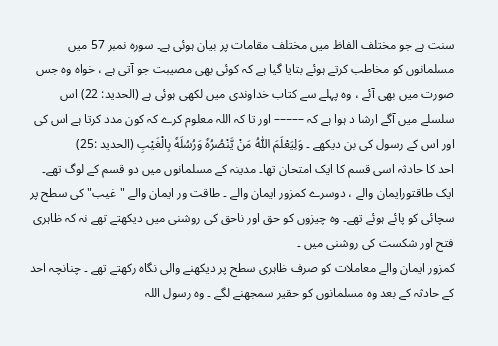سنت ہے جو مختلف الفاظ میں مختلف مقامات پر بیان ہوئی ہے۔ سورہ نمبر 57 میں مسلمانوں کو مخاطب کرتے ہوئے بتایا گیا ہے کہ کوئی بھی مصیبت جو آتی ہے ، خواہ وہ جس صورت میں بھی آئے ، وہ پہلے سے کتاب خداوندی میں لکھی ہوئی ہے (الحدید: 22) اس سلسلے میں آگے ارشا د ہوا ہے کہ ––––– اور تا کہ اللہ معلوم کرے کہ کون مدد کرتا ہے اس کی اور اس کے رسول کی بن دیکھے ۔ وَلِيَعْلَمَ اللّٰهُ مَنْ يَّنْصُرُهٗ وَرُسُلَهٗ بِالْغَيْبِ (الحديد :25)
احد کا حادثہ اسی قسم کا ایک امتحان تھا۔ مدینہ کے مسلمانوں میں دو قسم کے لوگ تھے۔ ایک طاقتورایمان والے ، دوسرے کمزور ایمان والے ۔ طاقت ور ایمان والے "غیب" کی سطح پر سچائی کو پائے ہوئے تھے۔ وہ چیزوں کو حق اور ناحق کی روشنی میں دیکھتے تھے نہ کہ ظاہری فتح اور شکست کی روشنی میں ۔
کمزور ایمان والے معاملات کو صرف ظاہری سطح پر دیکھنے والی نگاہ رکھتے تھے ۔ چنانچہ احد کے حادثہ کے بعد وہ مسلمانوں کو حقیر سمجھنے لگے ۔ وہ رسول اللہ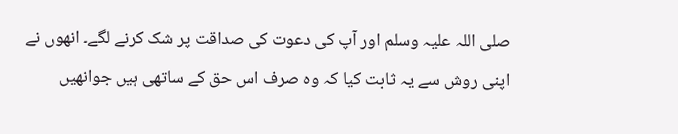صلی اللہ علیہ وسلم اور آپ کی دعوت کی صداقت پر شک کرنے لگے۔ انھوں نے اپنی روش سے یہ ثابت کیا کہ وہ صرف اس حق کے ساتھی ہیں جوانھیں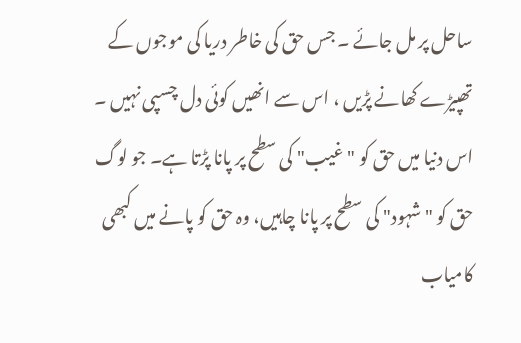ساحل پر مل جائے ۔ جس حق کی خاطر دریا کی موجوں کے تھپیڑے کھانے پڑیں ، اس سے انھیں کوئی دل چسپی نہیں ۔
اس دنیا میں حق کو "غیب" کی سطح پر پانا پڑتا ہے۔ جو لوگ حق کو "شہود" کی سطح پر پانا چاہیں، وہ حق کو پانے میں کبھی کامیاب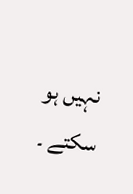نہیں ہو سکتے ۔